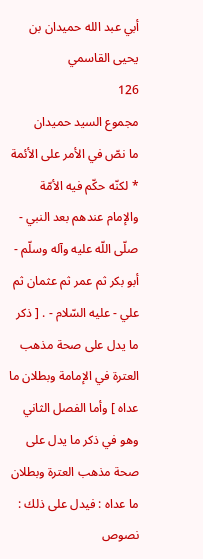أبي عبد الله حميدان بن يحيى القاسمي
126
مجموع السيد حميدان
ما نصّ في الأمر على الأئمة * لكنّه حكّم فيه الأمّة والإمام عندهم بعد النبي - صلّى اللّه عليه وآله وسلّم - أبو بكر ثم عمر ثم عثمان ثم علي - عليه السّلام - . [ ذكر ما يدل على صحة مذهب العترة في الإمامة وبطلان ما عداه ] وأما الفصل الثاني وهو في ذكر ما يدل على صحة مذهب العترة وبطلان ما عداه : فيدل على ذلك : نصوص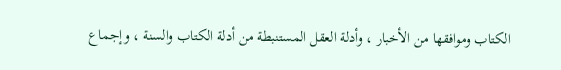الكتاب وموافقها من الأخبار ، وأدلة العقل المستنبطة من أدلة الكتاب والسنة ، وإجماع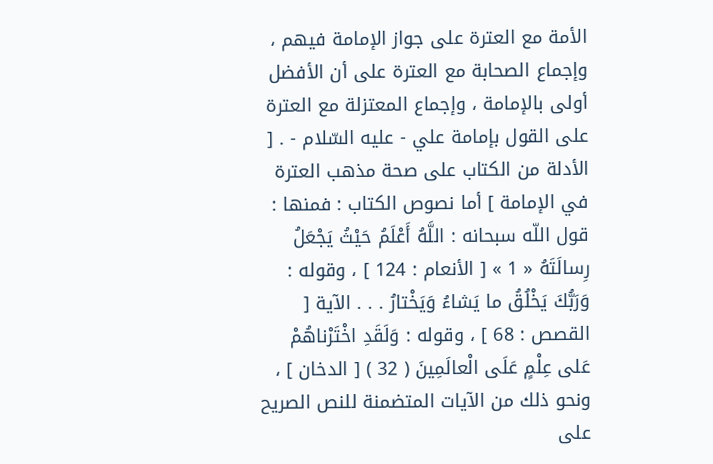الأمة مع العترة على جواز الإمامة فيهم ، وإجماع الصحابة مع العترة على أن الأفضل أولى بالإمامة ، وإجماع المعتزلة مع العترة على القول بإمامة علي - عليه السّلام - . [ الأدلة من الكتاب على صحة مذهب العترة في الإمامة ] أما نصوص الكتاب : فمنها : قول اللّه سبحانه : اللَّهُ أَعْلَمُ حَيْثُ يَجْعَلُ رِسالَتَهُ « 1 » [ الأنعام : 124 ] ، وقوله : وَرَبُّكَ يَخْلُقُ ما يَشاءُ وَيَخْتارُ . . . الآية [ القصص : 68 ] ، وقوله : وَلَقَدِ اخْتَرْناهُمْ عَلى عِلْمٍ عَلَى الْعالَمِينَ ( 32 ) [ الدخان ] ، ونحو ذلك من الآيات المتضمنة للنص الصريح على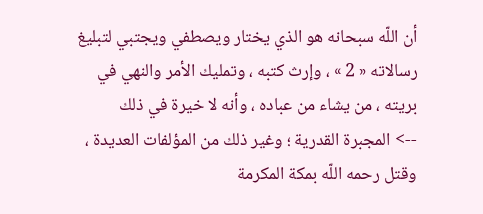أن اللّه سبحانه هو الذي يختار ويصطفي ويجتبي لتبليغ رسالاته « 2 » ، وإرث كتبه ، وتمليك الأمر والنهي في بريته ، من يشاء من عباده ، وأنه لا خيرة في ذلك
--> المجبرة القدرية ؛ وغير ذلك من المؤلفات العديدة ، وقتل رحمه اللّه بمكة المكرمة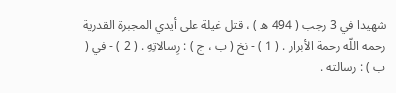شهيدا في 3 رجب ( 494 ه ) ، قتل غيلة على أيدي المجبرة القدرية رحمه اللّه رحمة الأبرار . ( 1 ) - نخ ( ب ، ج ) : رِسالاتِهِ . ( 2 ) - في ( ب ) : رسالته .